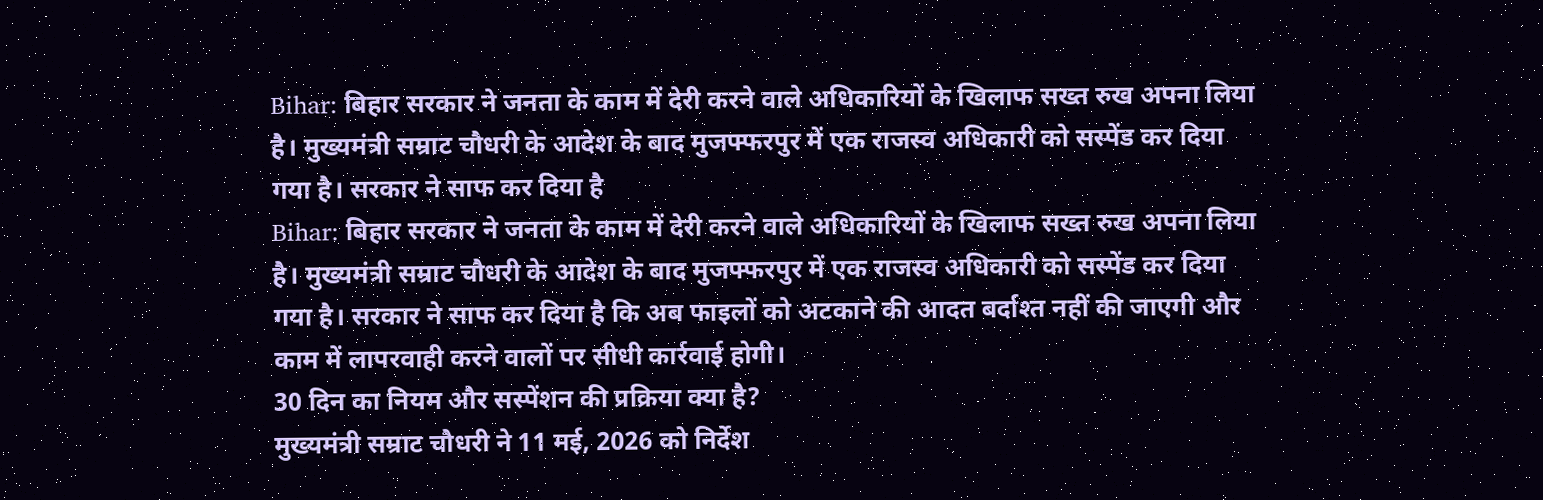Bihar: बिहार सरकार ने जनता के काम में देरी करने वाले अधिकारियों के खिलाफ सख्त रुख अपना लिया है। मुख्यमंत्री सम्राट चौधरी के आदेश के बाद मुजफ्फरपुर में एक राजस्व अधिकारी को सस्पेंड कर दिया गया है। सरकार ने साफ कर दिया है
Bihar: बिहार सरकार ने जनता के काम में देरी करने वाले अधिकारियों के खिलाफ सख्त रुख अपना लिया है। मुख्यमंत्री सम्राट चौधरी के आदेश के बाद मुजफ्फरपुर में एक राजस्व अधिकारी को सस्पेंड कर दिया गया है। सरकार ने साफ कर दिया है कि अब फाइलों को अटकाने की आदत बर्दाश्त नहीं की जाएगी और काम में लापरवाही करने वालों पर सीधी कार्रवाई होगी।
30 दिन का नियम और सस्पेंशन की प्रक्रिया क्या है?
मुख्यमंत्री सम्राट चौधरी ने 11 मई, 2026 को निर्देश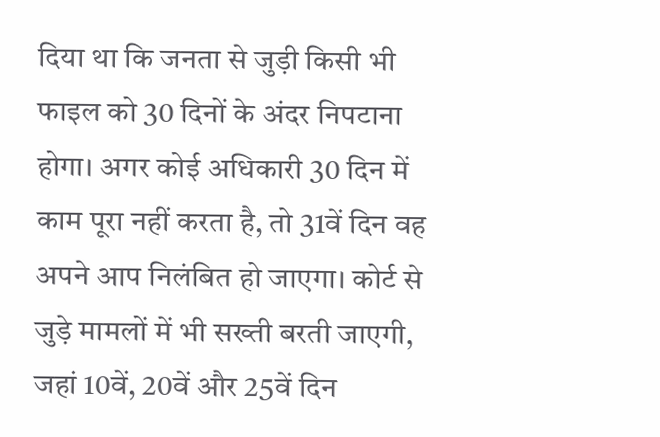दिया था कि जनता से जुड़ी किसी भी फाइल को 30 दिनों के अंदर निपटाना होगा। अगर कोई अधिकारी 30 दिन में काम पूरा नहीं करता है, तो 31वें दिन वह अपने आप निलंबित हो जाएगा। कोर्ट से जुड़े मामलों में भी सख्ती बरती जाएगी, जहां 10वें, 20वें और 25वें दिन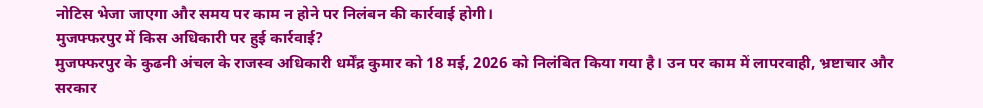नोटिस भेजा जाएगा और समय पर काम न होने पर निलंबन की कार्रवाई होगी।
मुजफ्फरपुर में किस अधिकारी पर हुई कार्रवाई?
मुजफ्फरपुर के कुढनी अंचल के राजस्व अधिकारी धर्मेंद्र कुमार को 18 मई, 2026 को निलंबित किया गया है। उन पर काम में लापरवाही, भ्रष्टाचार और सरकार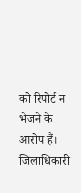को रिपोर्ट न भेजने के आरोप हैं। जिलाधिकारी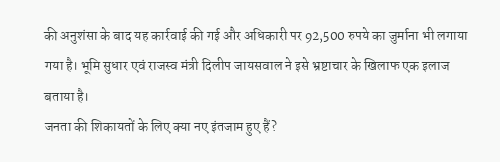की अनुशंसा के बाद यह कार्रवाई की गई और अधिकारी पर 92,500 रुपये का जुर्माना भी लगाया गया है। भूमि सुधार एवं राजस्व मंत्री दिलीप जायसवाल ने इसे भ्रष्टाचार के खिलाफ एक इलाज बताया है।
जनता की शिकायतों के लिए क्या नए इंतजाम हुए हैं?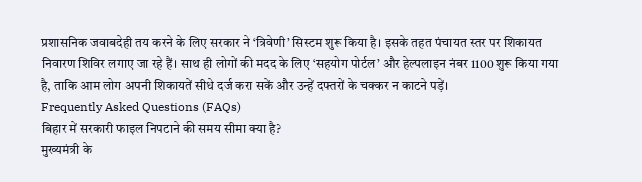प्रशासनिक जवाबदेही तय करने के लिए सरकार ने ‘त्रिवेणी’ सिस्टम शुरू किया है। इसके तहत पंचायत स्तर पर शिकायत निवारण शिविर लगाए जा रहे हैं। साथ ही लोगों की मदद के लिए ‘सहयोग पोर्टल’ और हेल्पलाइन नंबर 1100 शुरू किया गया है, ताकि आम लोग अपनी शिकायतें सीधे दर्ज करा सकें और उन्हें दफ्तरों के चक्कर न काटने पड़ें।
Frequently Asked Questions (FAQs)
बिहार में सरकारी फाइल निपटाने की समय सीमा क्या है?
मुख्यमंत्री के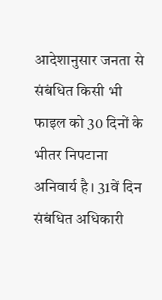आदेशानुसार जनता से संबंधित किसी भी फाइल को 30 दिनों के भीतर निपटाना अनिवार्य है। 31वें दिन संबंधित अधिकारी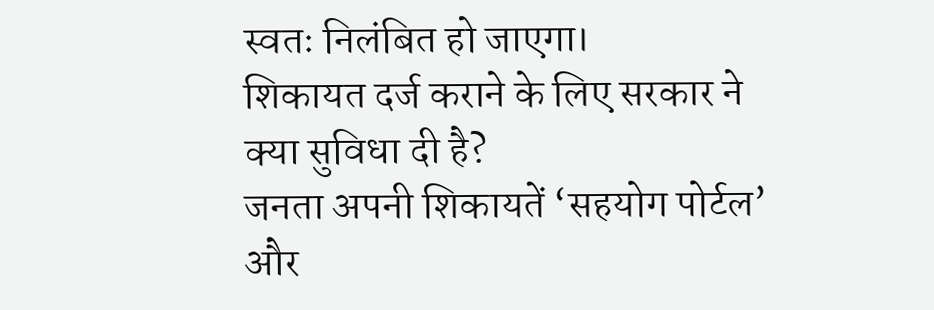स्वतः निलंबित हो जाएगा।
शिकायत दर्ज कराने के लिए सरकार ने क्या सुविधा दी है?
जनता अपनी शिकायतें ‘सहयोग पोर्टल’ और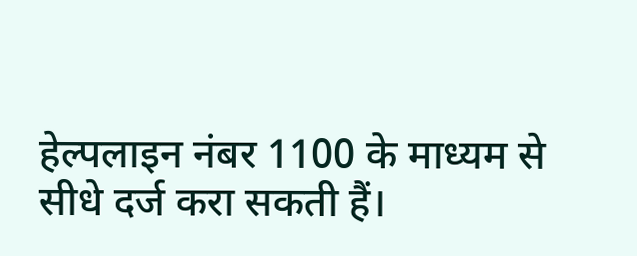हेल्पलाइन नंबर 1100 के माध्यम से सीधे दर्ज करा सकती हैं।